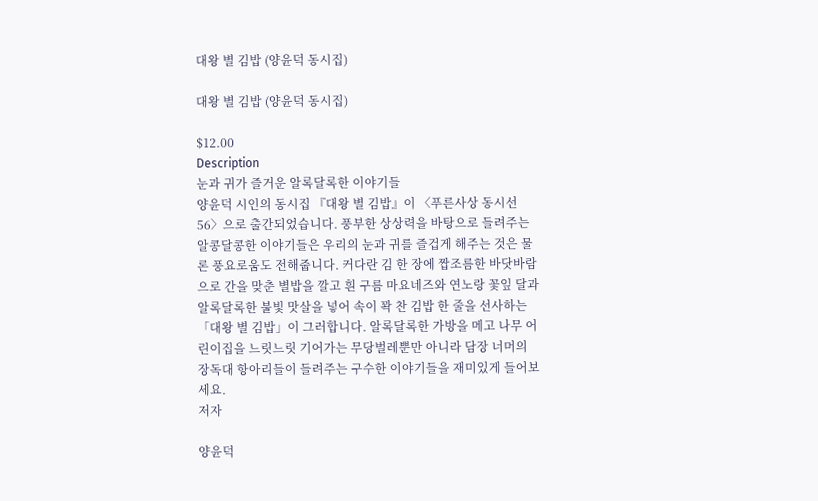대왕 별 김밥 (양윤덕 동시집)

대왕 별 김밥 (양윤덕 동시집)

$12.00
Description
눈과 귀가 즐거운 알록달록한 이야기들
양윤덕 시인의 동시집 『대왕 별 김밥』이 〈푸른사상 동시선 56〉으로 출간되었습니다. 풍부한 상상력을 바탕으로 들려주는 알콩달콩한 이야기들은 우리의 눈과 귀를 즐겁게 해주는 것은 물론 풍요로움도 전해줍니다. 커다란 김 한 장에 짭조름한 바닷바람으로 간을 맞춘 별밥을 깔고 흰 구름 마요네즈와 연노랑 꽃잎 달과 알록달록한 불빛 맛살을 넣어 속이 꽉 찬 김밥 한 줄을 선사하는 「대왕 별 김밥」이 그러합니다. 알록달록한 가방을 메고 나무 어린이집을 느릿느릿 기어가는 무당벌레뿐만 아니라 담장 너머의 장독대 항아리들이 들려주는 구수한 이야기들을 재미있게 들어보세요.
저자

양윤덕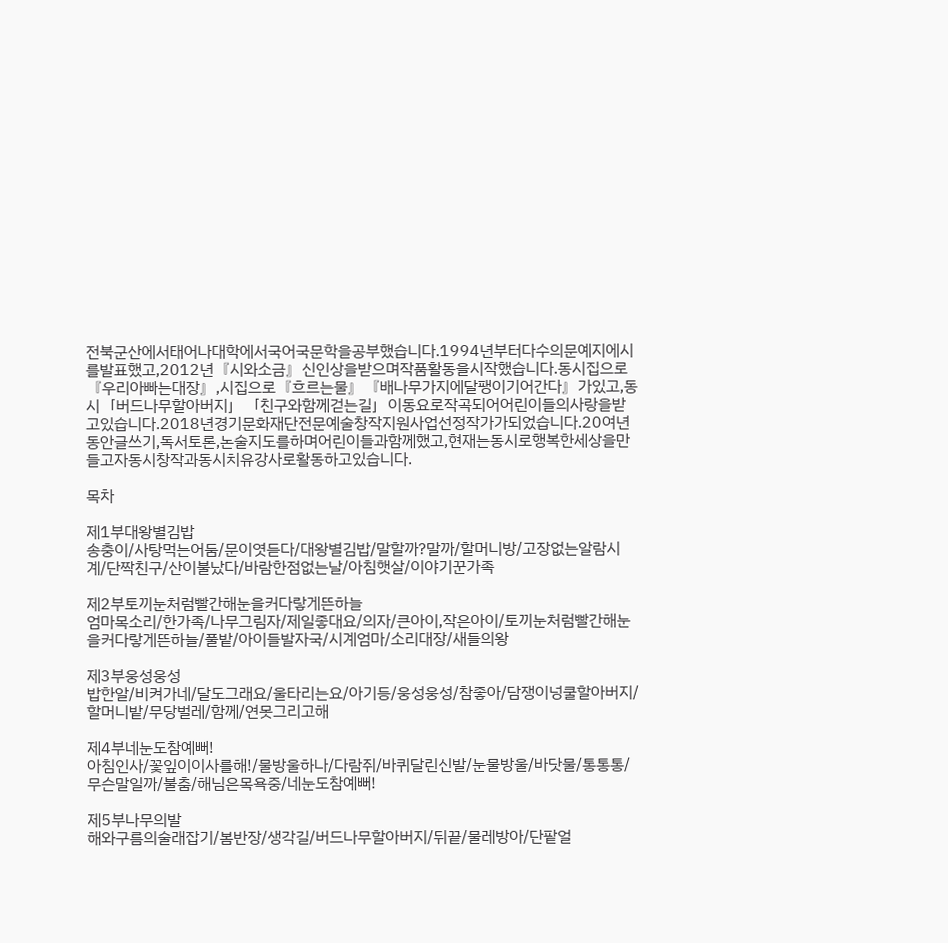전북군산에서태어나대학에서국어국문학을공부했습니다.1994년부터다수의문예지에시를발표했고,2012년『시와소금』신인상을받으며작품활동을시작했습니다.동시집으로『우리아빠는대장』,시집으로『흐르는물』『배나무가지에달팽이기어간다』가있고,동시「버드나무할아버지」「친구와함께걷는길」이동요로작곡되어어린이들의사랑을받고있습니다.2018년경기문화재단전문예술창작지원사업선정작가가되었습니다.20여년동안글쓰기,독서토론,논술지도를하며어린이들과함께했고,현재는동시로행복한세상을만들고자동시창작과동시치유강사로활동하고있습니다.

목차

제1부대왕별김밥
송충이/사탕먹는어둠/문이엿듣다/대왕별김밥/말할까?말까/할머니방/고장없는알람시계/단짝친구/산이불났다/바람한점없는날/아침햇살/이야기꾼가족

제2부토끼눈처럼빨간해눈을커다랗게뜬하늘
엄마목소리/한가족/나무그림자/제일좋대요/의자/큰아이,작은아이/토끼눈처럼빨간해눈을커다랗게뜬하늘/풀밭/아이들발자국/시계엄마/소리대장/새들의왕

제3부웅성웅성
밥한알/비켜가네/달도그래요/울타리는요/아기등/웅성웅성/참좋아/담쟁이넝쿨할아버지/할머니밭/무당벌레/함께/연못그리고해

제4부네눈도참예뻐!
아침인사/꽃잎이이사를해!/물방울하나/다람쥐/바퀴달린신발/눈물방울/바닷물/통통통/무슨말일까/불춤/해님은목욕중/네눈도참예뻐!

제5부나무의발
해와구름의술래잡기/봄반장/생각길/버드나무할아버지/뒤끝/물레방아/단팥얼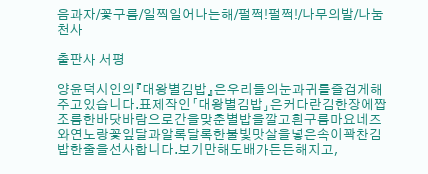음과자/꽃구름/일찍일어나는해/펄쩍!펄쩍!/나무의발/나눔천사

출판사 서평

양윤덕시인의『대왕별김밥』은우리들의눈과귀를즐겁게해주고있습니다.표제작인「대왕별김밥」은커다란김한장에짭조름한바닷바람으로간을맞춘별밥을깔고흰구름마요네즈와연노랑꽃잎달과알록달록한불빛맛살을넣은속이꽉찬김밥한줄을선사합니다.보기만해도배가든든해지고,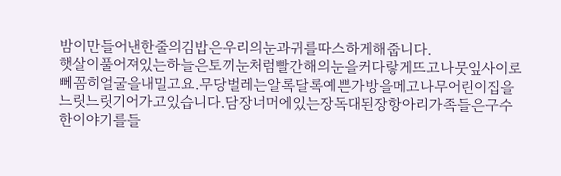밤이만들어낸한줄의김밥은우리의눈과귀를따스하게해줍니다.
햇살이풀어져있는하늘은토끼눈처럼빨간해의눈을커다랗게뜨고나뭇잎사이로뻬꼼히얼굴을내밀고요.무당벌레는알록달록예쁜가방을메고나무어린이집을느릿느릿기어가고있습니다.담장너머에있는장독대된장항아리가족들은구수한이야기를들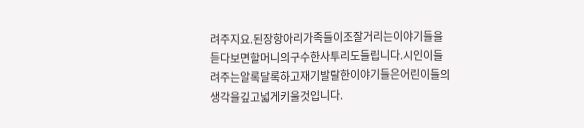려주지요.된장항아리가족들이조잘거리는이야기들을듣다보면할머니의구수한사투리도들립니다.시인이들려주는알록달록하고재기발랄한이야기들은어린이들의생각을깊고넓게키울것입니다.